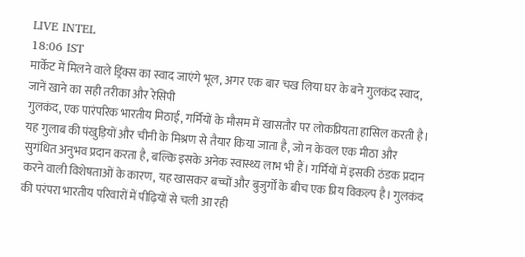LIVE INTEL
18:06 IST
मार्केट में मिलने वाले ड्रिंक्स का स्वाद जाएंगे भूल, अगर एक बार चख लिया घर के बने गुलकंद स्वाद, जानें खाने का सही तरीका और रेसिपी
गुलकंद, एक पारंपरिक भारतीय मिठाई, गर्मियों के मौसम में खासतौर पर लोकप्रियता हासिल करती है। यह गुलाब की पंखुड़ियों और चीनी के मिश्रण से तैयार किया जाता है, जो न केवल एक मीठा और सुगंधित अनुभव प्रदान करता है, बल्कि इसके अनेक स्वास्थ्य लाभ भी हैं। गर्मियों में इसकी ठंडक प्रदान करने वाली विशेषताओं के कारण, यह खासकर बच्चों और बुजुर्गों के बीच एक प्रिय विकल्प है। गुलकंद की परंपरा भारतीय परिवारों में पीढ़ियों से चली आ रही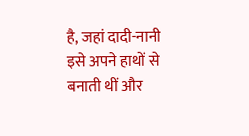है, जहां दादी-नानी इसे अपने हाथों से बनाती थीं और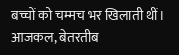बच्चों को चम्मच भर खिलाती थीं।
आजकल, बेतरतीब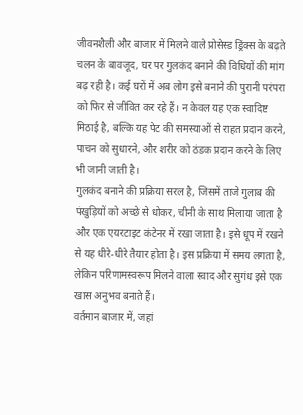जीवनशैली और बाजार में मिलने वाले प्रोसेस्ड ड्रिंक्स के बढ़ते चलन के बावजूद, घर पर गुलकंद बनाने की विधियों की मांग बढ़ रही है। कई घरों में अब लोग इसे बनाने की पुरानी परंपरा को फिर से जीवित कर रहे हैं। न केवल यह एक स्वादिष्ट मिठाई है, बल्कि यह पेट की समस्याओं से राहत प्रदान करने, पाचन को सुधारने, और शरीर को ठंडक प्रदान करने के लिए भी जानी जाती है।
गुलकंद बनाने की प्रक्रिया सरल है, जिसमें ताजे गुलाब की पंखुड़ियों को अच्छे से धोकर, चीनी के साथ मिलाया जाता है और एक एयरटाइट कंटेनर में रखा जाता है। इसे धूप में रखने से यह धीरे-धीरे तैयार होता है। इस प्रक्रिया में समय लगता है, लेकिन परिणामस्वरूप मिलने वाला स्वाद और सुगंध इसे एक खास अनुभव बनाते हैं।
वर्तमान बाजार में, जहां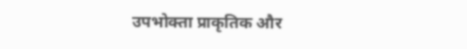उपभोक्ता प्राकृतिक और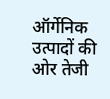ऑर्गेनिक उत्पादों की ओर तेजी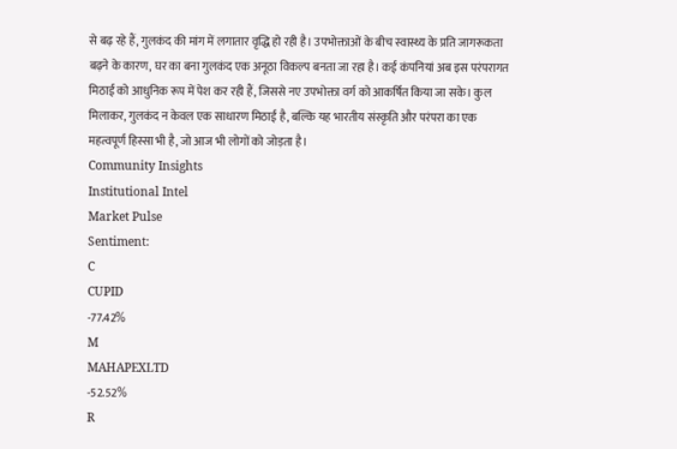से बढ़ रहे हैं, गुलकंद की मांग में लगातार वृद्धि हो रही है। उपभोक्ताओं के बीच स्वास्थ्य के प्रति जागरूकता बढ़ने के कारण, घर का बना गुलकंद एक अनूठा विकल्प बनता जा रहा है। कई कंपनियां अब इस परंपरागत मिठाई को आधुनिक रूप में पेश कर रही हैं, जिससे नए उपभोक्ता वर्ग को आकर्षित किया जा सके। कुल मिलाकर, गुलकंद न केवल एक साधारण मिठाई है, बल्कि यह भारतीय संस्कृति और परंपरा का एक महत्वपूर्ण हिस्सा भी है, जो आज भी लोगों को जोड़ता है।
Community Insights
Institutional Intel
Market Pulse
Sentiment:
C
CUPID
-77.42%
M
MAHAPEXLTD
-52.52%
R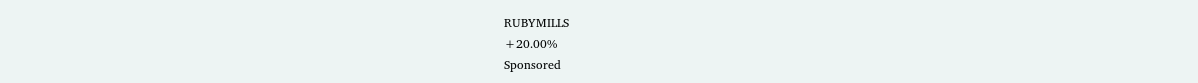RUBYMILLS
+20.00%
Sponsored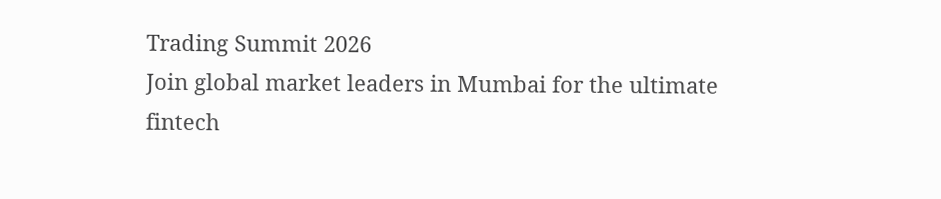Trading Summit 2026
Join global market leaders in Mumbai for the ultimate fintech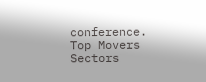conference.
Top Movers
Sectors